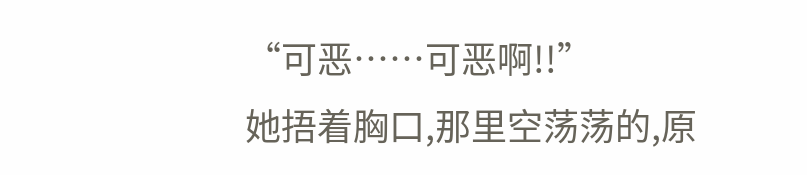“可恶……可恶啊!!”
她捂着胸口,那里空荡荡的,原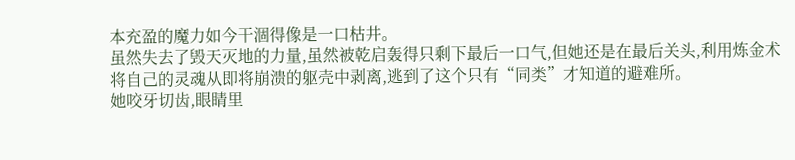本充盈的魔力如今干涸得像是一口枯井。
虽然失去了毁天灭地的力量,虽然被乾启轰得只剩下最后一口气,但她还是在最后关头,利用炼金术将自己的灵魂从即将崩溃的躯壳中剥离,逃到了这个只有“同类”才知道的避难所。
她咬牙切齿,眼睛里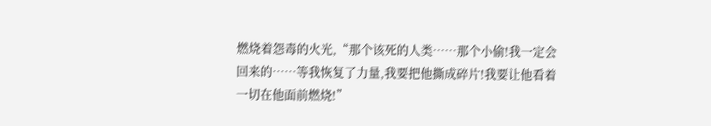燃烧着怨毒的火光,“那个该死的人类……那个小偷!我一定会回来的……等我恢复了力量,我要把他撕成碎片!我要让他看着一切在他面前燃烧!”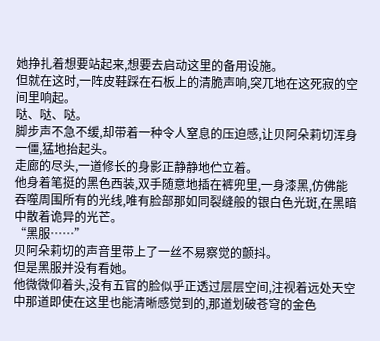她挣扎着想要站起来,想要去启动这里的备用设施。
但就在这时,一阵皮鞋踩在石板上的清脆声响,突兀地在这死寂的空间里响起。
哒、哒、哒。
脚步声不急不缓,却带着一种令人窒息的压迫感,让贝阿朵莉切浑身一僵,猛地抬起头。
走廊的尽头,一道修长的身影正静静地伫立着。
他身着笔挺的黑色西装,双手随意地插在裤兜里,一身漆黑,仿佛能吞噬周围所有的光线,唯有脸部那如同裂缝般的银白色光斑,在黑暗中散着诡异的光芒。
“黑服……”
贝阿朵莉切的声音里带上了一丝不易察觉的颤抖。
但是黑服并没有看她。
他微微仰着头,没有五官的脸似乎正透过层层空间,注视着远处天空中那道即使在这里也能清晰感觉到的,那道划破苍穹的金色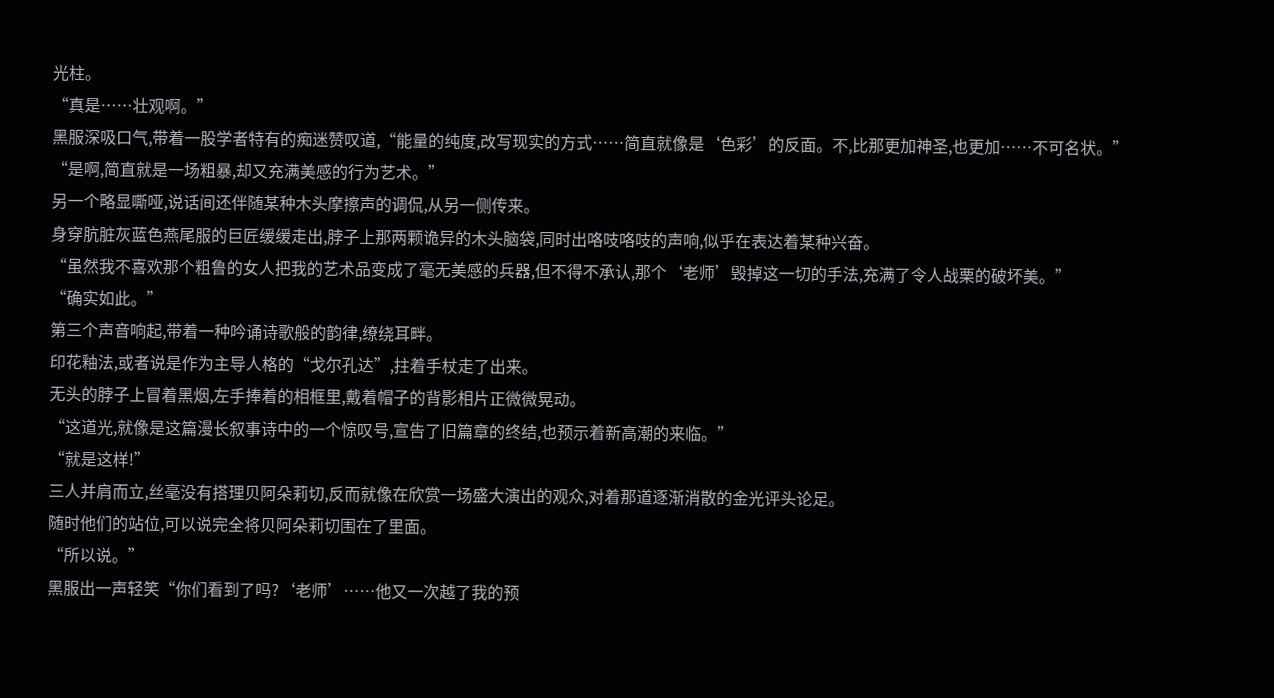光柱。
“真是……壮观啊。”
黑服深吸口气,带着一股学者特有的痴迷赞叹道,“能量的纯度,改写现实的方式……简直就像是‘色彩’的反面。不,比那更加神圣,也更加……不可名状。”
“是啊,简直就是一场粗暴,却又充满美感的行为艺术。”
另一个略显嘶哑,说话间还伴随某种木头摩擦声的调侃,从另一侧传来。
身穿肮脏灰蓝色燕尾服的巨匠缓缓走出,脖子上那两颗诡异的木头脑袋,同时出咯吱咯吱的声响,似乎在表达着某种兴奋。
“虽然我不喜欢那个粗鲁的女人把我的艺术品变成了毫无美感的兵器,但不得不承认,那个‘老师’毁掉这一切的手法,充满了令人战栗的破坏美。”
“确实如此。”
第三个声音响起,带着一种吟诵诗歌般的韵律,缭绕耳畔。
印花釉法,或者说是作为主导人格的“戈尔孔达”,拄着手杖走了出来。
无头的脖子上冒着黑烟,左手捧着的相框里,戴着帽子的背影相片正微微晃动。
“这道光,就像是这篇漫长叙事诗中的一个惊叹号,宣告了旧篇章的终结,也预示着新高潮的来临。”
“就是这样!”
三人并肩而立,丝毫没有搭理贝阿朵莉切,反而就像在欣赏一场盛大演出的观众,对着那道逐渐消散的金光评头论足。
随时他们的站位,可以说完全将贝阿朵莉切围在了里面。
“所以说。”
黑服出一声轻笑“你们看到了吗?‘老师’……他又一次越了我的预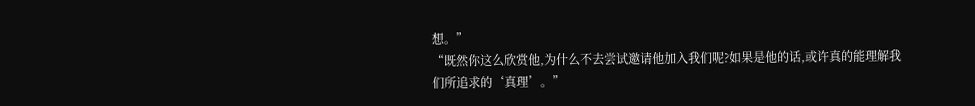想。”
“既然你这么欣赏他,为什么不去尝试邀请他加入我们呢?如果是他的话,或许真的能理解我们所追求的‘真理’。”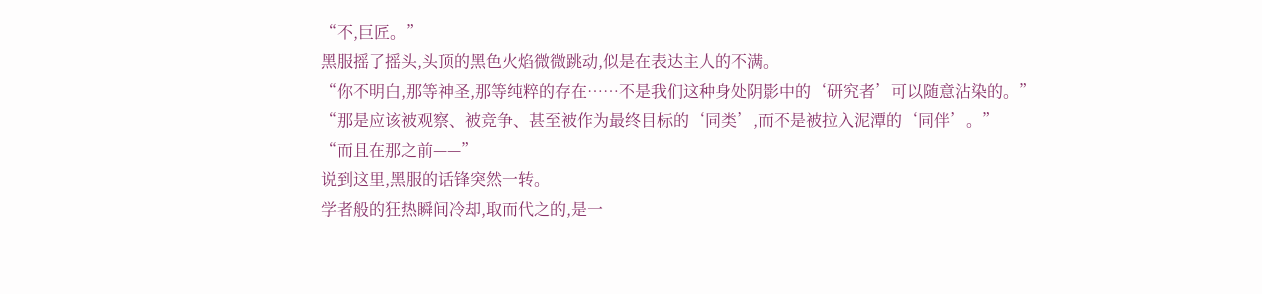“不,巨匠。”
黑服摇了摇头,头顶的黑色火焰微微跳动,似是在表达主人的不满。
“你不明白,那等神圣,那等纯粹的存在……不是我们这种身处阴影中的‘研究者’可以随意沾染的。”
“那是应该被观察、被竞争、甚至被作为最终目标的‘同类’,而不是被拉入泥潭的‘同伴’。”
“而且在那之前——”
说到这里,黑服的话锋突然一转。
学者般的狂热瞬间冷却,取而代之的,是一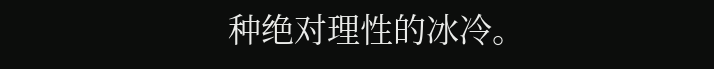种绝对理性的冰冷。